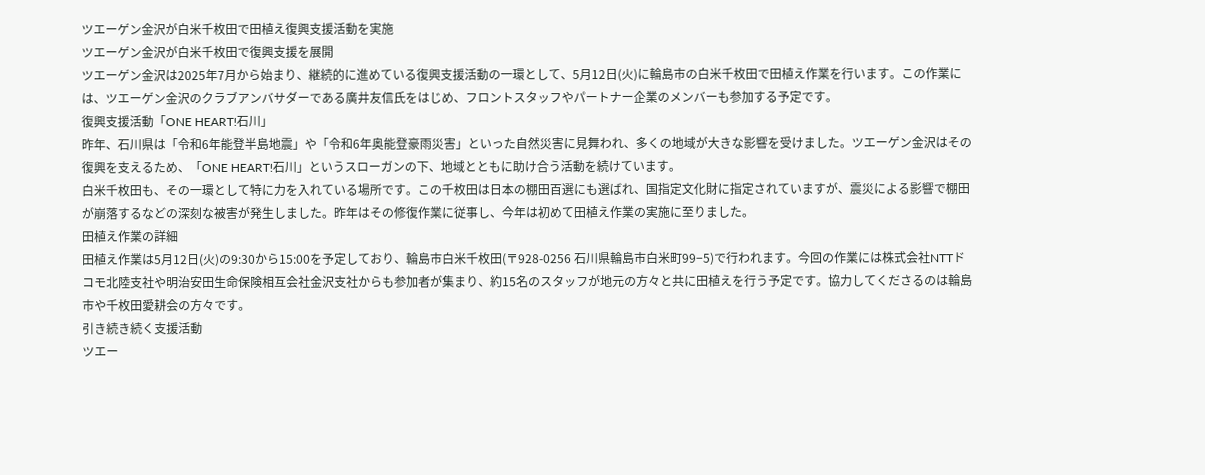ツエーゲン金沢が白米千枚田で田植え復興支援活動を実施
ツエーゲン金沢が白米千枚田で復興支援を展開
ツエーゲン金沢は2025年7月から始まり、継続的に進めている復興支援活動の一環として、5月12日(火)に輪島市の白米千枚田で田植え作業を行います。この作業には、ツエーゲン金沢のクラブアンバサダーである廣井友信氏をはじめ、フロントスタッフやパートナー企業のメンバーも参加する予定です。
復興支援活動「ONE HEART!石川」
昨年、石川県は「令和6年能登半島地震」や「令和6年奥能登豪雨災害」といった自然災害に見舞われ、多くの地域が大きな影響を受けました。ツエーゲン金沢はその復興を支えるため、「ONE HEART!石川」というスローガンの下、地域とともに助け合う活動を続けています。
白米千枚田も、その一環として特に力を入れている場所です。この千枚田は日本の棚田百選にも選ばれ、国指定文化財に指定されていますが、震災による影響で棚田が崩落するなどの深刻な被害が発生しました。昨年はその修復作業に従事し、今年は初めて田植え作業の実施に至りました。
田植え作業の詳細
田植え作業は5月12日(火)の9:30から15:00を予定しており、輪島市白米千枚田(〒928-0256 石川県輪島市白米町99−5)で行われます。今回の作業には株式会社NTTドコモ北陸支社や明治安田生命保険相互会社金沢支社からも参加者が集まり、約15名のスタッフが地元の方々と共に田植えを行う予定です。協力してくださるのは輪島市や千枚田愛耕会の方々です。
引き続き続く支援活動
ツエー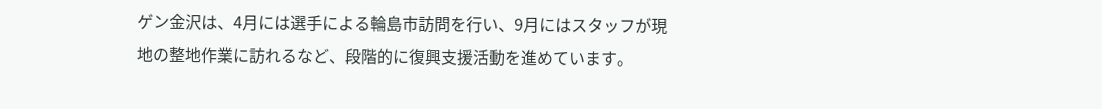ゲン金沢は、4月には選手による輪島市訪問を行い、9月にはスタッフが現地の整地作業に訪れるなど、段階的に復興支援活動を進めています。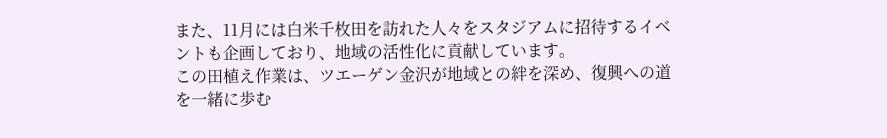また、11月には白米千枚田を訪れた人々をスタジアムに招待するイベントも企画しており、地域の活性化に貢献しています。
この田植え作業は、ツエーゲン金沢が地域との絆を深め、復興への道を一緒に歩む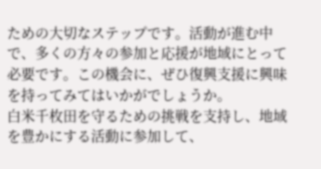ための大切なステップです。活動が進む中で、多くの方々の参加と応援が地域にとって必要です。この機会に、ぜひ復興支援に興味を持ってみてはいかがでしょうか。
白米千枚田を守るための挑戦を支持し、地域を豊かにする活動に参加して、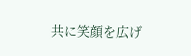共に笑顔を広げ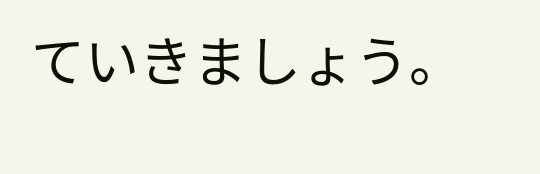ていきましょう。